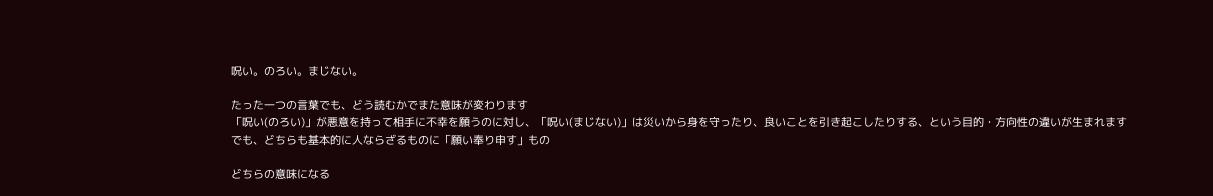呪い。のろい。まじない。

たった一つの言葉でも、どう読むかでまた意味が変わります
「呪い(のろい)」が悪意を持って相手に不幸を願うのに対し、「呪い(まじない)」は災いから身を守ったり、良いことを引き起こしたりする、という目的・方向性の違いが生まれます
でも、どちらも基本的に人ならざるものに「願い奉り申す」もの

どちらの意味になる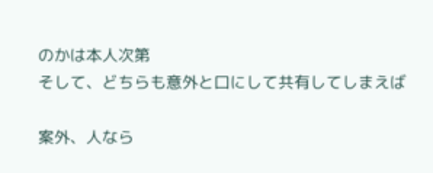のかは本人次第
そして、どちらも意外と口にして共有してしまえば

案外、人なら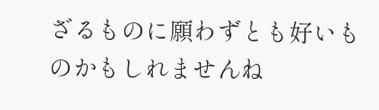ざるものに願わずとも好いものかもしれませんね